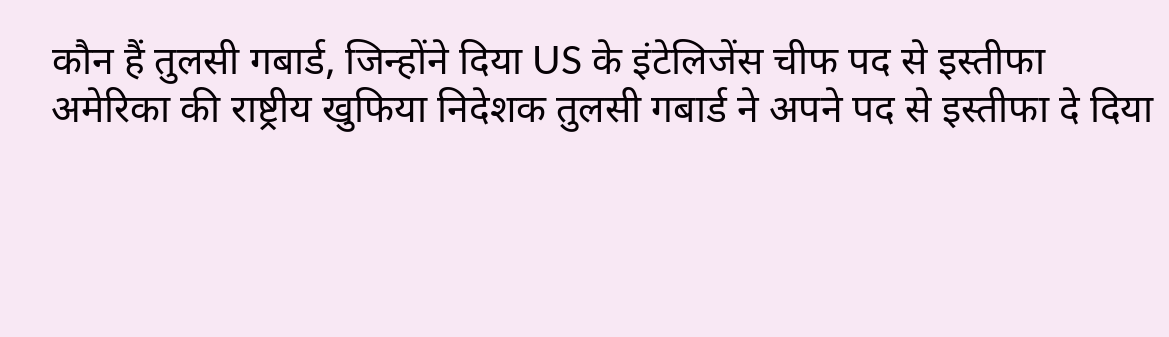कौन हैं तुलसी गबार्ड, जिन्होंने दिया US के इंटेलिजेंस चीफ पद से इस्तीफा
अमेरिका की राष्ट्रीय खुफिया निदेशक तुलसी गबार्ड ने अपने पद से इस्तीफा दे दिया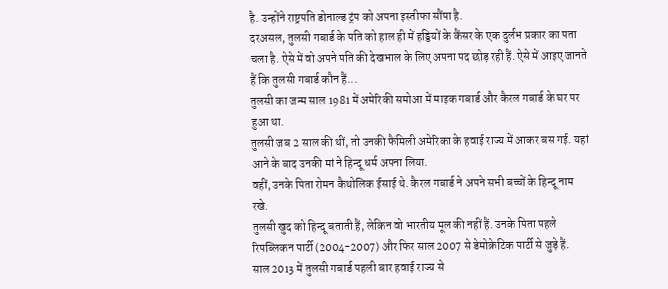है. उन्होंने राष्ट्रपति डोनाल्ड ट्रंप को अपना इस्तीफा सौंपा है.
दरअसल, तुलसी गबार्ड के पति को हाल ही में हड्डियों के कैंसर के एक दुर्लभ प्रकार का पता चला है. ऐसे में वो अपने पति की देखभाल के लिए अपना पद छोड़ रही हैं. ऐसे में आइए जानते हैं कि तुलसी गबार्ड कौन हैं...
तुलसी का जन्म साल 1981 में अमेरिकी समोआ में माइक गबार्ड और कैरल गबार्ड के घर पर हुआ था.
तुलसी जब 2 साल की थीं, तो उनकी फैमिली अमेरिका के हवाई राज्य में आकर बस गई. यहां आने के बाद उनकी मां ने हिन्दू धर्म अपना लिया.
वहीं, उनके पिता रोमन कैथोलिक ईसाई थे. कैरल गबार्ड ने अपने सभी बच्चों के हिन्दू नाम रखे.
तुलसी खुद को हिन्दू बताती हैं, लेकिन वो भारतीय मूल की नहीं हैं. उनके पिता पहले रिपब्लिकन पार्टी (2004-2007) और फिर साल 2007 से डेमोक्रेटिक पार्टी से जुड़े हैं.
साल 2013 में तुलसी गबार्ड पहली बार हवाई राज्य से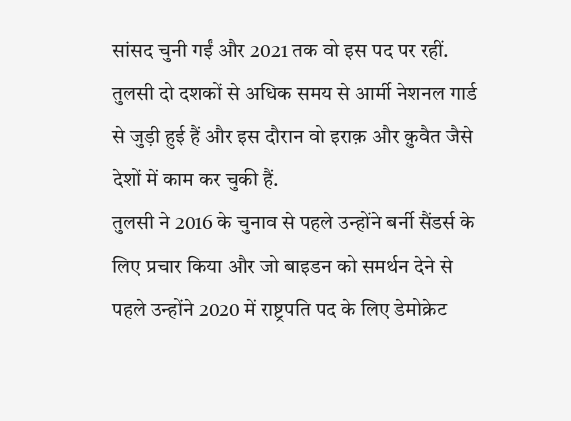सांसद चुनी गईं और 2021 तक वो इस पद पर रहीं.
तुलसी दो दशकों से अधिक समय से आर्मी नेशनल गार्ड से जुड़ी हुई हैं और इस दौरान वो इराक़ और क़ुवैत जैसे देशों में काम कर चुकी हैं.
तुलसी ने 2016 के चुनाव से पहले उन्होंने बर्नी सैंडर्स के लिए प्रचार किया और जो बाइडन को समर्थन देने से पहले उन्होंने 2020 में राष्ट्रपति पद के लिए डेमोक्रेट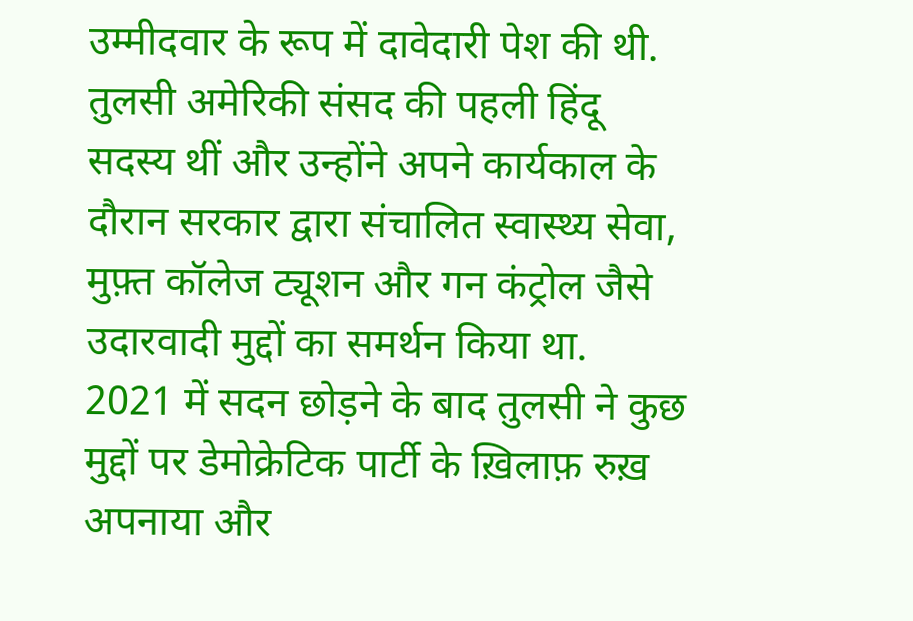उम्मीदवार के रूप में दावेदारी पेश की थी.
तुलसी अमेरिकी संसद की पहली हिंदू सदस्य थीं और उन्होंने अपने कार्यकाल के दौरान सरकार द्वारा संचालित स्वास्थ्य सेवा, मुफ़्त कॉलेज ट्यूशन और गन कंट्रोल जैसे उदारवादी मुद्दों का समर्थन किया था.
2021 में सदन छोड़ने के बाद तुलसी ने कुछ मुद्दों पर डेमोक्रेटिक पार्टी के ख़िलाफ़ रुख़ अपनाया और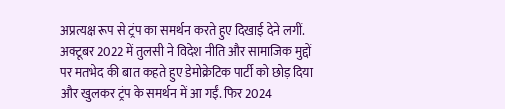अप्रत्यक्ष रूप से ट्रंप का समर्थन करते हुए दिखाई देने लगीं.
अक्टूबर 2022 में तुलसी ने विदेश नीति और सामाजिक मुद्दों पर मतभेद की बात कहते हुए डेमोक्रेटिक पार्टी को छोड़ दिया और खुलकर ट्रंप के समर्थन में आ गईं. फिर 2024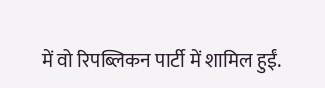में वो रिपब्लिकन पार्टी में शामिल हुईं.